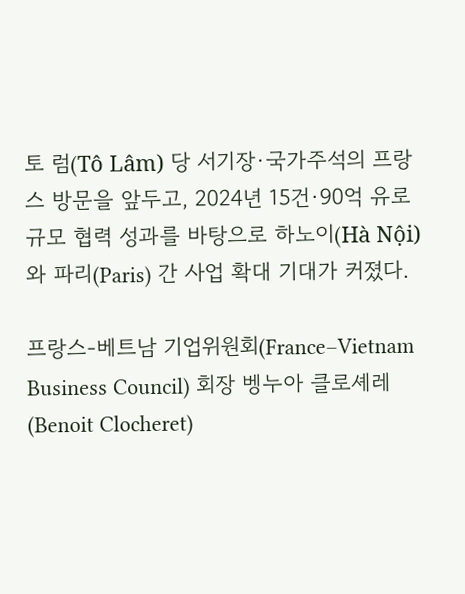토 럼(Tô Lâm) 당 서기장·국가주석의 프랑스 방문을 앞두고, 2024년 15건·90억 유로 규모 협력 성과를 바탕으로 하노이(Hà Nội)와 파리(Paris) 간 사업 확대 기대가 커졌다.

프랑스-베트남 기업위원회(France–Vietnam Business Council) 회장 벵누아 클로셰레(Benoit Clocheret)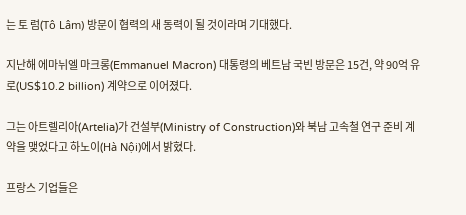는 토 럼(Tô Lâm) 방문이 협력의 새 동력이 될 것이라며 기대했다.

지난해 에마뉘엘 마크롱(Emmanuel Macron) 대통령의 베트남 국빈 방문은 15건, 약 90억 유로(US$10.2 billion) 계약으로 이어졌다.

그는 아트렐리아(Artelia)가 건설부(Ministry of Construction)와 북남 고속철 연구 준비 계약을 맺었다고 하노이(Hà Nội)에서 밝혔다.

프랑스 기업들은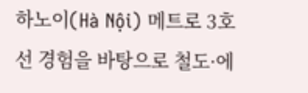하노이(Hà Nội) 메트로 3호선 경험을 바탕으로 철도·에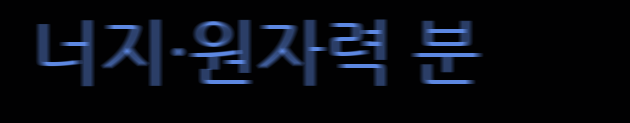너지·원자력 분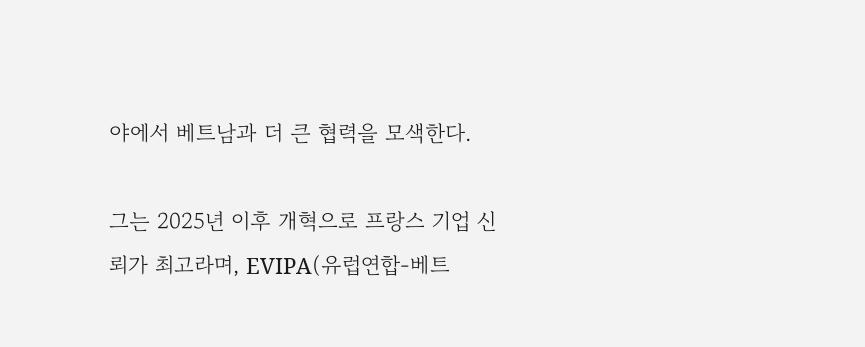야에서 베트남과 더 큰 협력을 모색한다.

그는 2025년 이후 개혁으로 프랑스 기업 신뢰가 최고라며, EVIPA(유럽연합-베트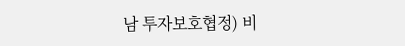남 투자보호협정) 비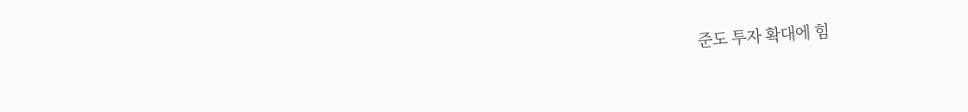준도 투자 확대에 힘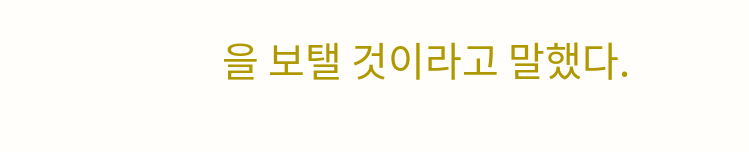을 보탤 것이라고 말했다.